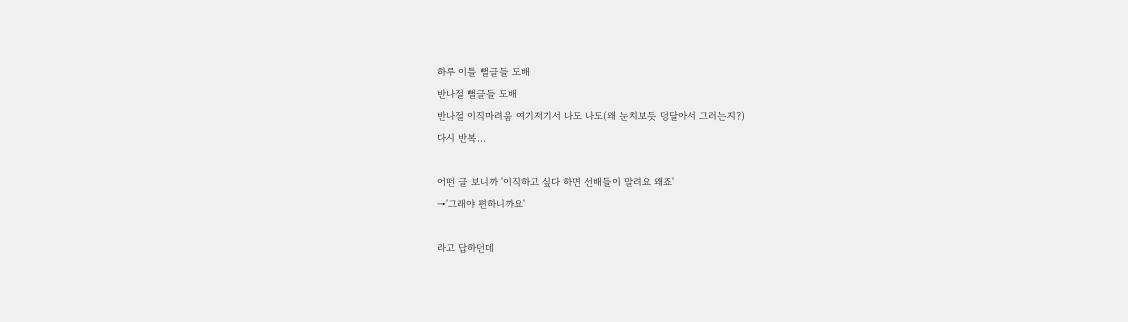하루 이틀 뻘글들 도배
반나절 뻘글들 도배
반나절 이직마려움 여기저기서 나도 나도(왜 눈치보듯 덩달아서 그러는지?)
다시 반복...

어떤 글 보니까 '이직하고 싶다 하면 선배들이 말려요 왜죠'
→'그래야 편하니까요'

라고 답하던데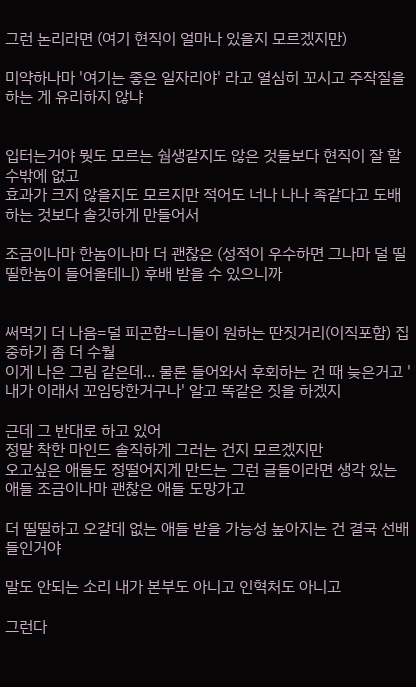그런 논리라면 (여기 현직이 얼마나 있을지 모르겠지만)

미약하나마 '여기는 좋은 일자리야' 라고 열심히 꼬시고 주작질을 하는 게 유리하지 않냐


입터는거야 뭣도 모르는 쉄생같지도 않은 것들보다 현직이 잘 할 수밖에 없고
효과가 크지 않을지도 모르지만 적어도 너나 나나 족같다고 도배하는 것보다 솔깃하게 만들어서

조금이나마 한놈이나마 더 괜찮은 (성적이 우수하면 그나마 덜 띨띨한놈이 들어올테니) 후배 받을 수 있으니까


써먹기 더 나음=덜 피곤함=니들이 원하는 딴짓거리(이직포함) 집중하기 좀 더 수월
이게 나은 그림 같은데... 물론 들어와서 후회하는 건 때 늦은거고 '내가 이래서 꼬임당한거구나' 알고 똑같은 짓을 하겠지

근데 그 반대로 하고 있어
정말 착한 마인드 솔직하게 그러는 건지 모르겠지만
오고싶은 애들도 정떨어지게 만드는 그런 글들이라면 생각 있는 애들 조금이나마 괜찮은 애들 도망가고

더 띨띨하고 오갈데 없는 애들 받을 가능성 높아지는 건 결국 선배들인거야

말도 안되는 소리 내가 본부도 아니고 인혁처도 아니고

그런다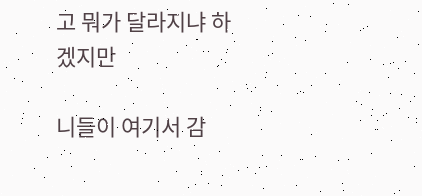고 뭐가 달라지냐 하겠지만

니들이 여기서 감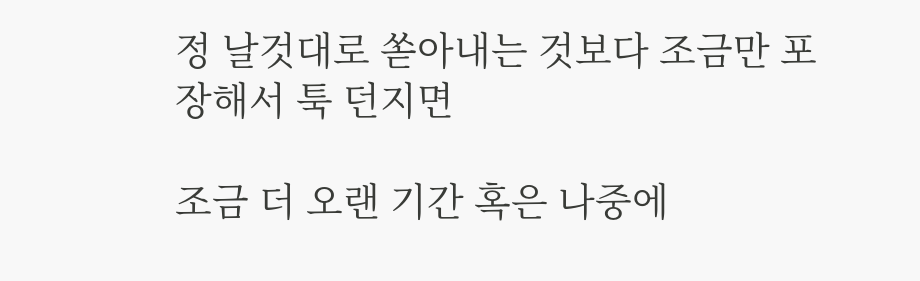정 날것대로 쏟아내는 것보다 조금만 포장해서 툭 던지면

조금 더 오랜 기간 혹은 나중에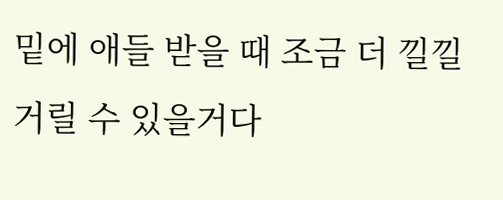밑에 애들 받을 때 조금 더 낄낄거릴 수 있을거다